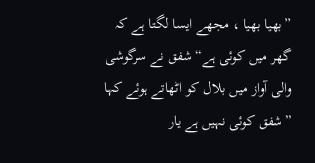”بھیا بھیا ، مجھے ایسا لگتا ہے کہ گھر میں کوئی ہے“ شفق نے سرگوشی والی آواز میں بلال کو اٹھاتے ہوئے کہا ”شفق کوئی نہیں ہے یار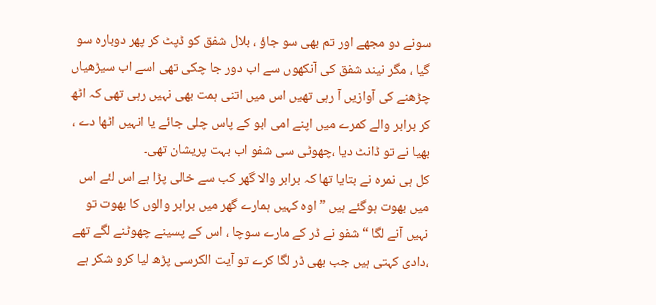سونے دو مجھے اور تم بھی سو جاؤ ، بلال شفق کو ڈپٹ کر پھر دوبارہ سو گیا ، مگر نیند شفق کی آنکھوں سے اب دور جا چکی تھی اسے اب سیڑھیاں چڑھنے کی آوازیں آ رہی تھیں اس میں اتنی ہمت بھی نہیں رہی تھی کہ اٹھ کر برابر والے کمرے میں اپنے امی ابو کے پاس چلی جائے یا انہیں اٹھا دے ، بھیا نے تو ڈانٹ دیا ،چھوٹی سی شفو اب بہت پریشان تھی۔
کل ہی نمرہ نے بتایا تھا کہ برابر والا گھر کب سے خالی پڑا ہے اس لئے اس میں بھوت ہوگئے ہیں ”اوہ کہیں ہمارے گھر میں برابر والوں کا بھوت تو نہیں آنے لگا “ شفو نے ڈر کے مارے سوچا ، اس کے پسینے چھوٹنے لگے تھے ،دادی کہتی ہیں جب بھی ڈر لگا کرے تو آیت الکرسی پڑھ لیا کرو شکر ہے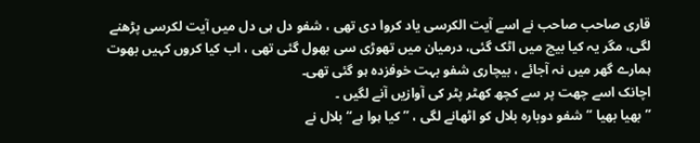قاری صاحب صاحب نے اسے آیت الکرسی یاد کروا دی تھی ، شفو دل ہی دل میں آیت لکرسی پڑھنے لگی، مگر یہ کیا بیچ میں اٹک گئی، درمیان میں تھوڑی سی بھول گئی تھی ، اب کیا کروں کہیں بھوت ہمارے گھر میں نہ آجائے ، بیچاری شفو بہت خوفزدہ ہو گئی تھی۔
اچانک اسے چھت پر سے کچھ کھٹر پٹر کی آوازیں آنے لگیں ۔
”بھیا بھیا “شفو دوبارہ بلال کو اٹھانے لگی ، ”کیا ہوا ہے“ بلال نے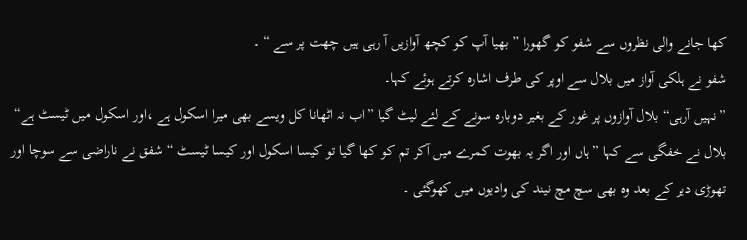کھا جانے والی نظروں سے شفو کو گھورا ” بھیا آپ کو کچھ آوازیں آ رہی ہیں چھت پر سے “ ۔
شفو نے ہلکی آواز میں بلال سے اوپر کی طرف اشارہ کرتے ہوئے کہا۔
”نہیں آرہی“ بلال آوازوں پر غور کے بغیر دوبارہ سونے کے لئے لیٹ گیا ”اب نہ اٹھانا کل ویسے بھی میرا اسکول ہے ،اور اسکول میں ٹیسٹ ہے“ بلال نے خفگی سے کہا ”ہاں اور اگر یہ بھوت کمرے میں آکر تم کو کھا گیا تو کیسا اسکول اور کیسا ٹیسٹ “ شفق نے ناراضی سے سوچا اور تھوڑی دیر کے بعد وہ بھی سچ مچ نیند کی وادیوں میں کھوگئی ۔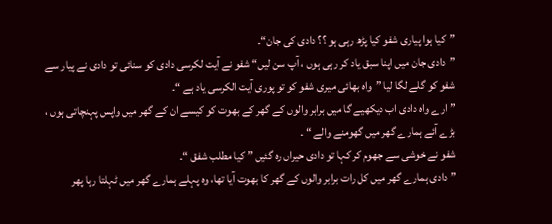”کیا ہوا پیاری شفو کیا پڑھ رہی ہو ؟؟ دادی کی جان“۔
”دادی جان میں اپنا سبق یاد کر رہی ہوں ، آپ سن لیں“ شفو نے آیت لکرسی دادی کو سنائی تو دادی نے پیار سے شفو کو گلے لگا لیا ”واہ بھائی میری شفو کو تو پوری آیت الکرسی یاد ہے “۔
” ارے واہ دادی اب دیکھیے گا میں برابر والوں کے گھر کے بھوت کو کیسے ان کے گھر میں واپس پہنچاتی ہوں ، بڑے آئے ہمارے گھر میں گھومنے والے “ ۔
شفو نے خوشی سے جھوم کر کہا تو دادی حیراں رہ گئیں ” کیا مطلب شفق “۔
” دادی ہمارے گھر میں کل رات برابر والوں کے گھر کا بھوت آیا تھا، وہ پہلے ہمارے گھر میں ٹہلتا رہا پھر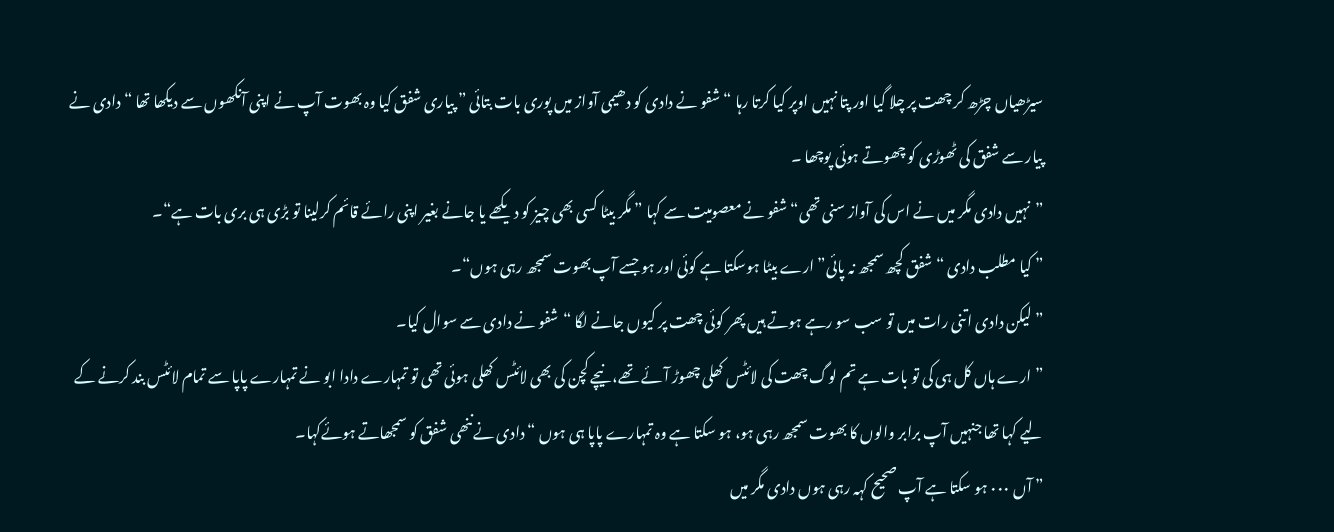سیڑھیاں چڑھ کر چھت پر چلا گیا اور پتا نہیں اوپر کیا کرتا رہا “ شفو نے دادی کو دھیمی آواز میں پوری بات بتائی ” پیاری شفق کیا وہ بھوت آپ نے اپنی آنکھوں سے دیکھا تھا “دادی نے پیار سے شفق کی ٹھوڑی کو چھوتے ہوئی پوچھا ۔
”نہیں دادی مگر میں نے اس کی آواز سنی تھی“ شفو نے معصومیت سے کہا ” مگر بیٹا کسی بھی چیز کو دیکھے یا جانے بغیر اپنی رائے قائم کرلینا تو بڑی ہی بری بات ہے“۔
” کیا مطلب دادی “شفق کچھ سمجھ نہ پائی” ارے بیٹا ہوسکتا ہے کوئی اور ہو جسے آپ بھوت سمجھ رہی ہوں“۔
” لیکن دادی اتنی رات میں تو سب سو رہے ہوتے ہیں پھر کوئی چھت پر کیوں جانے لگا “شفو نے دادی سے سوال کیا۔
” ارے ہاں کل ہی کی تو بات ہے تم لوگ چھت کی لائٹس کھلی چھوڑ آئے تھے، نیچے کچن کی بھی لائٹس کھلی ہوئی تھی تو تمہارے دادا ابو نے تمہارے پاپا سے تمام لائٹس بند کرنے کے لیے کہا تھا جنہیں آپ برابر والوں کا بھوت سمجھ رہی ہو، ہو سکتا ہے وہ تمہارے پاپا ہی ہوں “ دادی نےننھی شفق کو سمجھاتے ہوئےکہا۔
” آں ٠٠٠ ہو سکتا ہے آپ صحیح کہہ رہی ہوں دادی مگر میں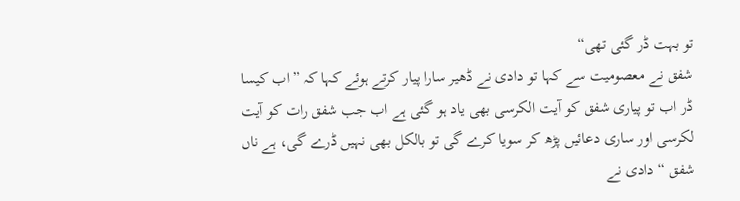تو بہت ڈر گئی تھی“
شفق نے معصومیت سے کہا تو دادی نے ڈھیر سارا پیار کرتے ہوئے کہا کہ ”اب کیسا ڈر اب تو پیاری شفق کو آیت الکرسی بھی یاد ہو گئی ہے اب جب شفق رات کو آیت لکرسی اور ساری دعائیں پڑھ کر سویا کرے گی تو بالکل بھی نہیں ڈرے گی، ہے ناں شفق “دادی نے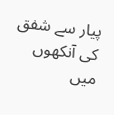پیار سے شفق کی آنکھوں میں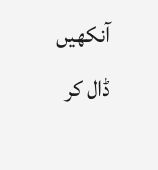آنکھیں ڈال کر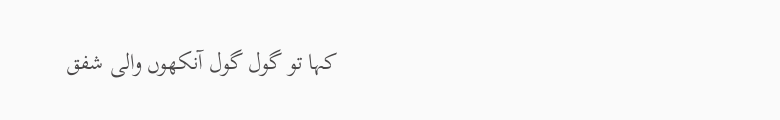کہا تو گول گول آنکھوں والی شفق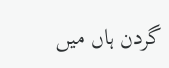گردن ہاں میں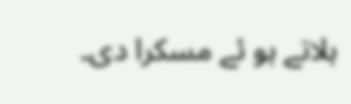ہلاتے ہو ئے مسکرا دی۔